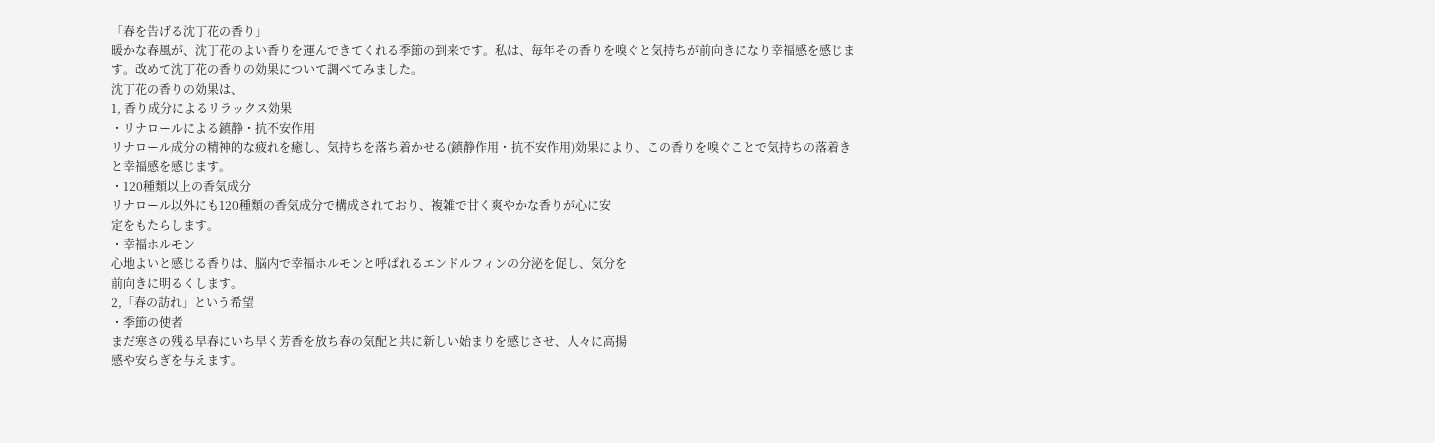「春を告げる沈丁花の香り」
暖かな春風が、沈丁花のよい香りを運んできてくれる季節の到来です。私は、毎年その香りを嗅ぐと気持ちが前向きになり幸福感を感じます。改めて沈丁花の香りの効果について調べてみました。
沈丁花の香りの効果は、
1, 香り成分によるリラックス効果
・リナロールによる鎮静・抗不安作用
リナロール成分の精神的な疲れを癒し、気持ちを落ち着かせる(鎮静作用・抗不安作用)効果により、この香りを嗅ぐことで気持ちの落着きと幸福感を感じます。
・120種類以上の香気成分
リナロール以外にも120種類の香気成分で構成されており、複雑で甘く爽やかな香りが心に安
定をもたらします。
・幸福ホルモン
心地よいと感じる香りは、脳内で幸福ホルモンと呼ばれるエンドルフィンの分泌を促し、気分を
前向きに明るくします。
2,「春の訪れ」という希望
・季節の使者
まだ寒さの残る早春にいち早く芳香を放ち春の気配と共に新しい始まりを感じさせ、人々に高揚
感や安らぎを与えます。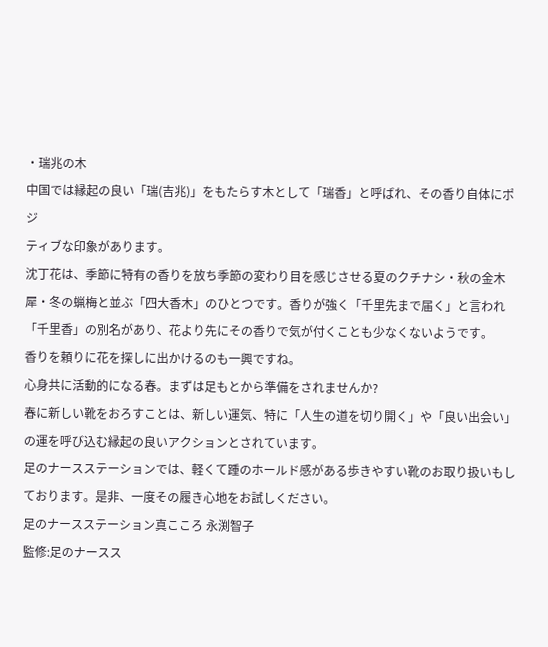・瑞兆の木
中国では縁起の良い「瑞(吉兆)」をもたらす木として「瑞香」と呼ばれ、その香り自体にポジ
ティブな印象があります。
沈丁花は、季節に特有の香りを放ち季節の変わり目を感じさせる夏のクチナシ・秋の金木犀・冬の蝋梅と並ぶ「四大香木」のひとつです。香りが強く「千里先まで届く」と言われ「千里香」の別名があり、花より先にその香りで気が付くことも少なくないようです。
香りを頼りに花を探しに出かけるのも一興ですね。
心身共に活動的になる春。まずは足もとから準備をされませんか?
春に新しい靴をおろすことは、新しい運気、特に「人生の道を切り開く」や「良い出会い」の運を呼び込む縁起の良いアクションとされています。
足のナースステーションでは、軽くて踵のホールド感がある歩きやすい靴のお取り扱いもしております。是非、一度その履き心地をお試しください。
足のナースステーション真こころ 永渕智子
監修:足のナースス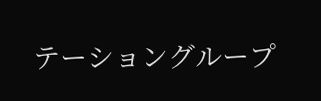テーショングループ